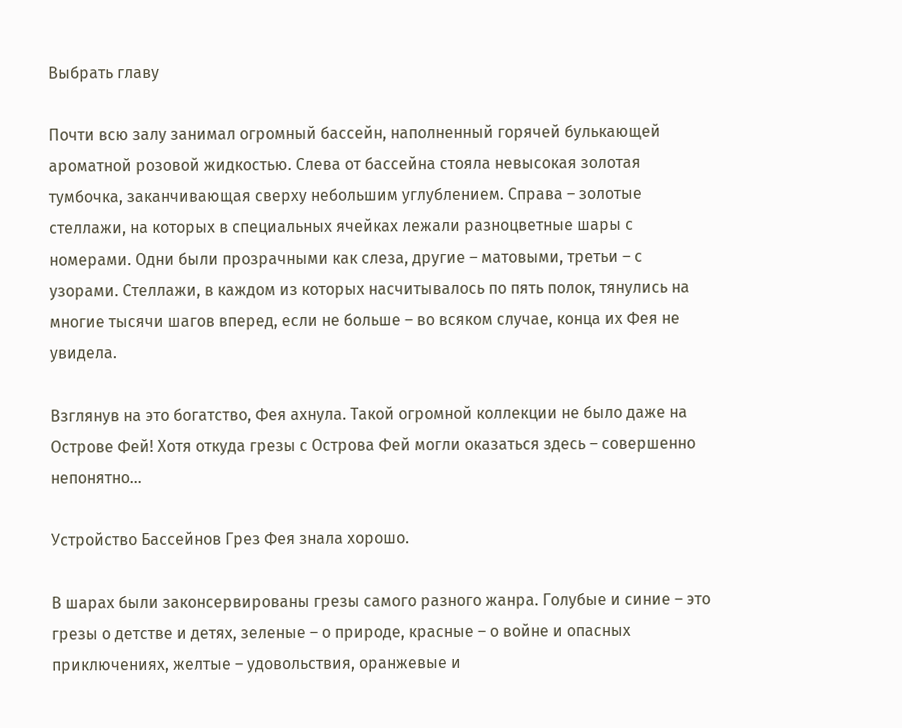Выбрать главу

Почти всю залу занимал огромный бассейн, наполненный горячей булькающей ароматной розовой жидкостью. Слева от бассейна стояла невысокая золотая тумбочка, заканчивающая сверху небольшим углублением. Справа – золотые стеллажи, на которых в специальных ячейках лежали разноцветные шары с номерами. Одни были прозрачными как слеза, другие – матовыми, третьи – с узорами. Стеллажи, в каждом из которых насчитывалось по пять полок, тянулись на многие тысячи шагов вперед, если не больше – во всяком случае, конца их Фея не увидела.

Взглянув на это богатство, Фея ахнула. Такой огромной коллекции не было даже на Острове Фей! Хотя откуда грезы с Острова Фей могли оказаться здесь – совершенно непонятно…

Устройство Бассейнов Грез Фея знала хорошо.

В шарах были законсервированы грезы самого разного жанра. Голубые и синие – это грезы о детстве и детях, зеленые – о природе, красные – о войне и опасных приключениях, желтые – удовольствия, оранжевые и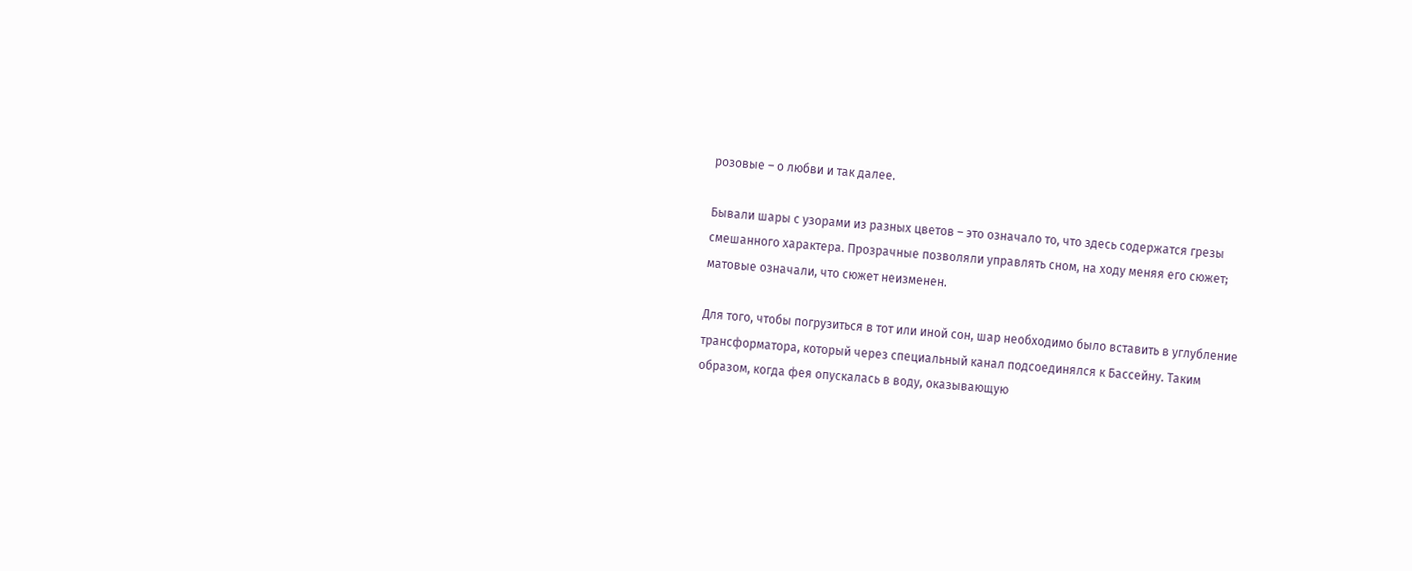розовые – о любви и так далее.

Бывали шары с узорами из разных цветов – это означало то, что здесь содержатся грезы смешанного характера. Прозрачные позволяли управлять сном, на ходу меняя его сюжет; матовые означали, что сюжет неизменен.

Для того, чтобы погрузиться в тот или иной сон, шар необходимо было вставить в углубление трансформатора, который через специальный канал подсоединялся к Бассейну. Таким образом, когда фея опускалась в воду, оказывающую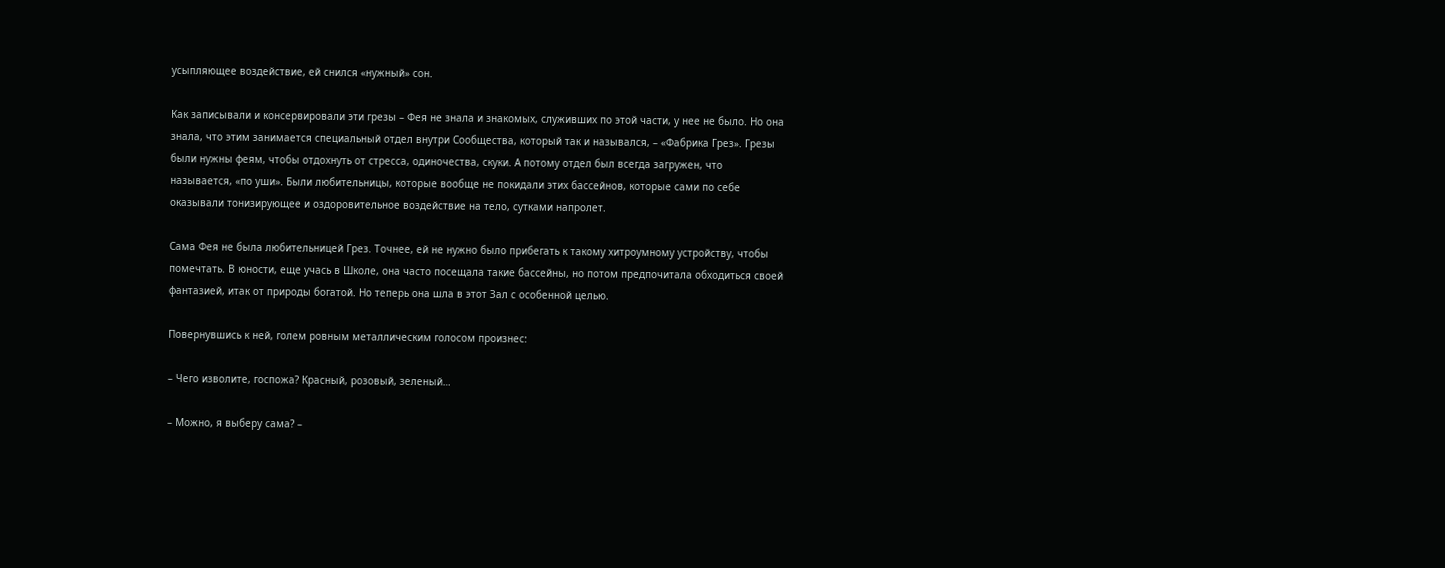усыпляющее воздействие, ей снился «нужный» сон.

Как записывали и консервировали эти грезы – Фея не знала и знакомых, служивших по этой части, у нее не было. Но она знала, что этим занимается специальный отдел внутри Сообщества, который так и назывался, – «Фабрика Грез». Грезы были нужны феям, чтобы отдохнуть от стресса, одиночества, скуки. А потому отдел был всегда загружен, что называется, «по уши». Были любительницы, которые вообще не покидали этих бассейнов, которые сами по себе оказывали тонизирующее и оздоровительное воздействие на тело, сутками напролет.

Сама Фея не была любительницей Грез. Точнее, ей не нужно было прибегать к такому хитроумному устройству, чтобы помечтать. В юности, еще учась в Школе, она часто посещала такие бассейны, но потом предпочитала обходиться своей фантазией, итак от природы богатой. Но теперь она шла в этот Зал с особенной целью.

Повернувшись к ней, голем ровным металлическим голосом произнес:

– Чего изволите, госпожа? Красный, розовый, зеленый…

– Можно, я выберу сама? –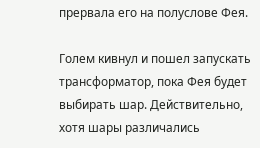прервала его на полуслове Фея.

Голем кивнул и пошел запускать трансформатор, пока Фея будет выбирать шар. Действительно, хотя шары различались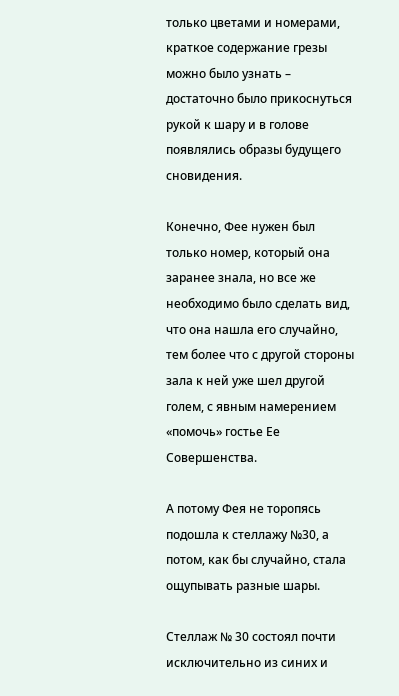только цветами и номерами, краткое содержание грезы можно было узнать – достаточно было прикоснуться рукой к шару и в голове появлялись образы будущего сновидения.

Конечно, Фее нужен был только номер, который она заранее знала, но все же необходимо было сделать вид, что она нашла его случайно, тем более что с другой стороны зала к ней уже шел другой голем, с явным намерением «помочь» гостье Ее Совершенства.

А потому Фея не торопясь подошла к стеллажу №30, а потом, как бы случайно, стала ощупывать разные шары.

Стеллаж № 30 состоял почти исключительно из синих и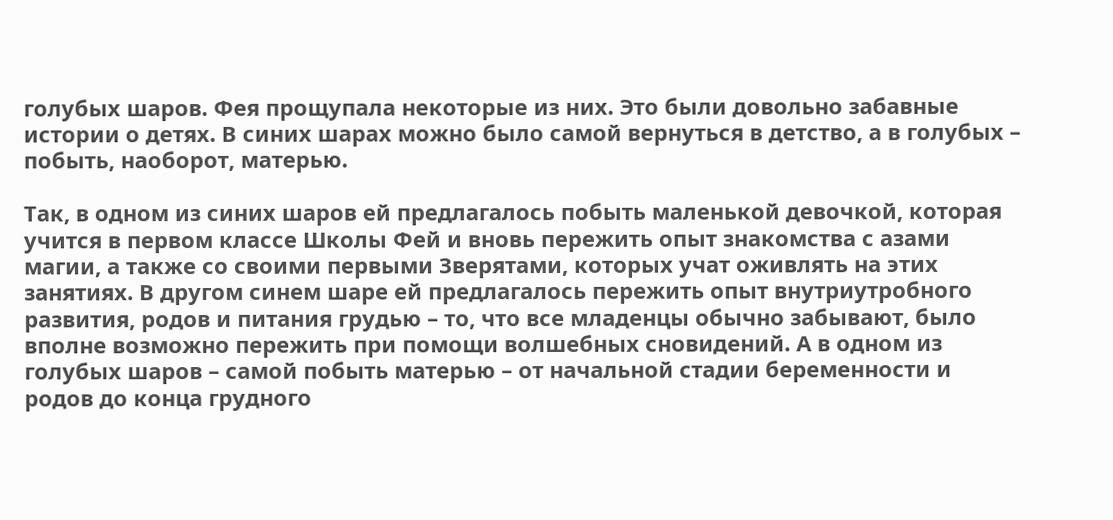голубых шаров. Фея прощупала некоторые из них. Это были довольно забавные истории о детях. В синих шарах можно было самой вернуться в детство, а в голубых – побыть, наоборот, матерью.

Так, в одном из синих шаров ей предлагалось побыть маленькой девочкой, которая учится в первом классе Школы Фей и вновь пережить опыт знакомства с азами магии, а также со своими первыми Зверятами, которых учат оживлять на этих занятиях. В другом синем шаре ей предлагалось пережить опыт внутриутробного развития, родов и питания грудью – то, что все младенцы обычно забывают, было вполне возможно пережить при помощи волшебных сновидений. А в одном из голубых шаров – самой побыть матерью – от начальной стадии беременности и родов до конца грудного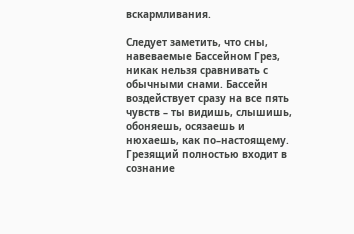вскармливания.

Следует заметить, что сны, навеваемые Бассейном Грез, никак нельзя сравнивать с обычными снами. Бассейн воздействует сразу на все пять чувств – ты видишь, слышишь, обоняешь, осязаешь и нюхаешь, как по–настоящему. Грезящий полностью входит в сознание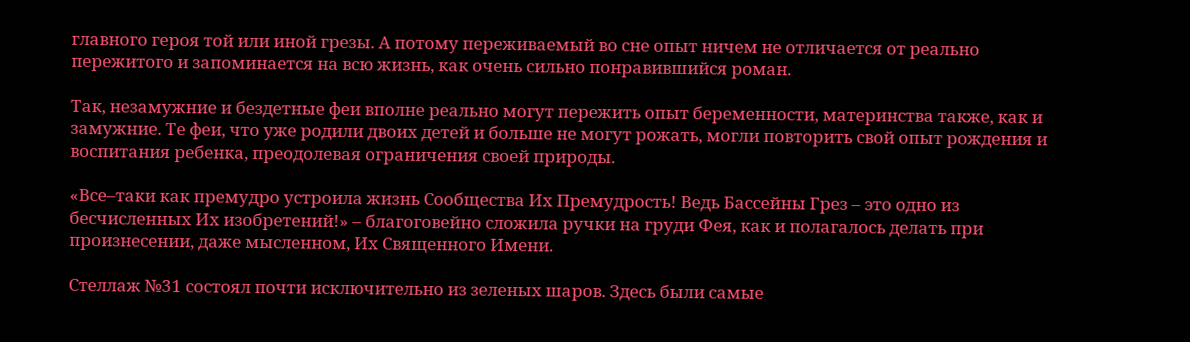главного героя той или иной грезы. А потому переживаемый во сне опыт ничем не отличается от реально пережитого и запоминается на всю жизнь, как очень сильно понравившийся роман.

Так, незамужние и бездетные феи вполне реально могут пережить опыт беременности, материнства также, как и замужние. Те феи, что уже родили двоих детей и больше не могут рожать, могли повторить свой опыт рождения и воспитания ребенка, преодолевая ограничения своей природы.

«Все–таки как премудро устроила жизнь Сообщества Их Премудрость! Ведь Бассейны Грез – это одно из бесчисленных Их изобретений!» – благоговейно сложила ручки на груди Фея, как и полагалось делать при произнесении, даже мысленном, Их Священного Имени.

Стеллаж №31 состоял почти исключительно из зеленых шаров. Здесь были самые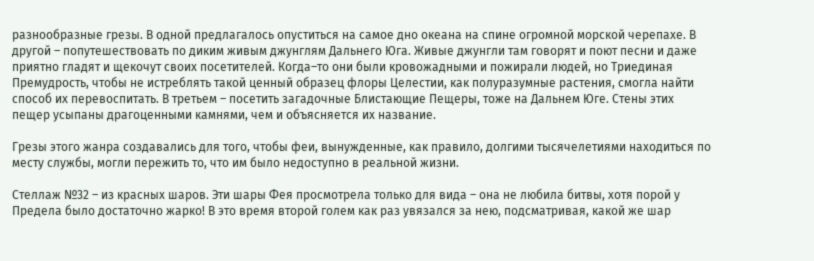разнообразные грезы. В одной предлагалось опуститься на самое дно океана на спине огромной морской черепахе. В другой – попутешествовать по диким живым джунглям Дальнего Юга. Живые джунгли там говорят и поют песни и даже приятно гладят и щекочут своих посетителей. Когда–то они были кровожадными и пожирали людей, но Триединая Премудрость, чтобы не истреблять такой ценный образец флоры Целестии, как полуразумные растения, смогла найти способ их перевоспитать. В третьем – посетить загадочные Блистающие Пещеры, тоже на Дальнем Юге. Стены этих пещер усыпаны драгоценными камнями, чем и объясняется их название.

Грезы этого жанра создавались для того, чтобы феи, вынужденные, как правило, долгими тысячелетиями находиться по месту службы, могли пережить то, что им было недоступно в реальной жизни.

Стеллаж №32 – из красных шаров. Эти шары Фея просмотрела только для вида – она не любила битвы, хотя порой у Предела было достаточно жарко! В это время второй голем как раз увязался за нею, подсматривая, какой же шар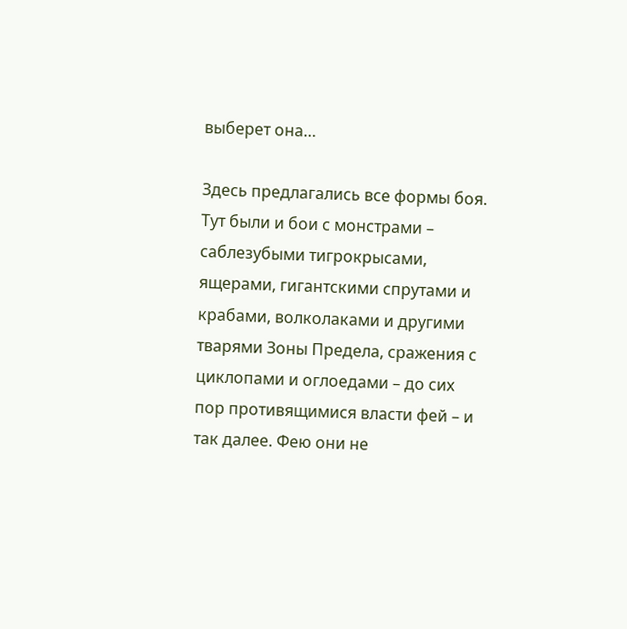выберет она…

Здесь предлагались все формы боя. Тут были и бои с монстрами – саблезубыми тигрокрысами, ящерами, гигантскими спрутами и крабами, волколаками и другими тварями Зоны Предела, сражения с циклопами и оглоедами – до сих пор противящимися власти фей – и так далее. Фею они не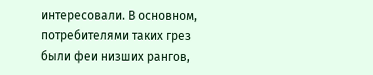интересовали. В основном, потребителями таких грез были феи низших рангов,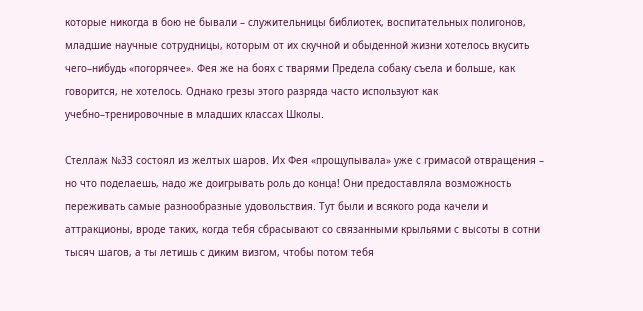которые никогда в бою не бывали – служительницы библиотек, воспитательных полигонов, младшие научные сотрудницы, которым от их скучной и обыденной жизни хотелось вкусить чего–нибудь «погорячее». Фея же на боях с тварями Предела собаку съела и больше, как говорится, не хотелось. Однако грезы этого разряда часто используют как учебно–тренировочные в младших классах Школы.

Стеллаж №33 состоял из желтых шаров. Их Фея «прощупывала» уже с гримасой отвращения – но что поделаешь, надо же доигрывать роль до конца! Они предоставляла возможность переживать самые разнообразные удовольствия. Тут были и всякого рода качели и аттракционы, вроде таких, когда тебя сбрасывают со связанными крыльями с высоты в сотни тысяч шагов, а ты летишь с диким визгом, чтобы потом тебя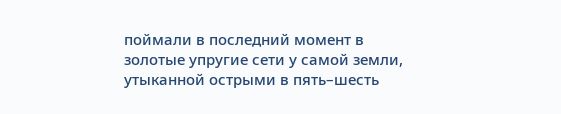поймали в последний момент в золотые упругие сети у самой земли, утыканной острыми в пять–шесть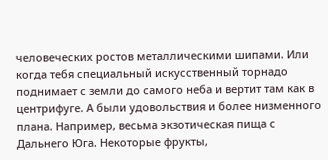человеческих ростов металлическими шипами. Или когда тебя специальный искусственный торнадо поднимает с земли до самого неба и вертит там как в центрифуге. А были удовольствия и более низменного плана. Например, весьма экзотическая пища с Дальнего Юга. Некоторые фрукты,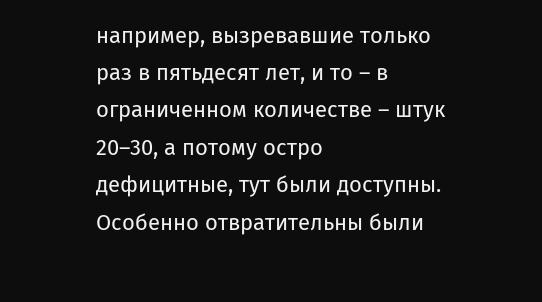например, вызревавшие только раз в пятьдесят лет, и то – в ограниченном количестве – штук 20–30, а потому остро дефицитные, тут были доступны. Особенно отвратительны были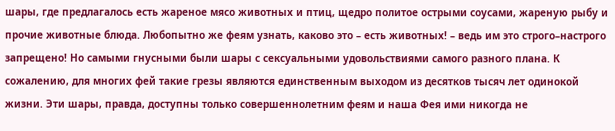шары, где предлагалось есть жареное мясо животных и птиц, щедро политое острыми соусами, жареную рыбу и прочие животные блюда. Любопытно же феям узнать, каково это – есть животных! – ведь им это строго–настрого запрещено! Но самыми гнусными были шары с сексуальными удовольствиями самого разного плана. К сожалению, для многих фей такие грезы являются единственным выходом из десятков тысяч лет одинокой жизни. Эти шары, правда, доступны только совершеннолетним феям и наша Фея ими никогда не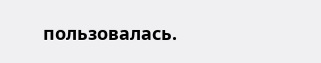пользовалась.